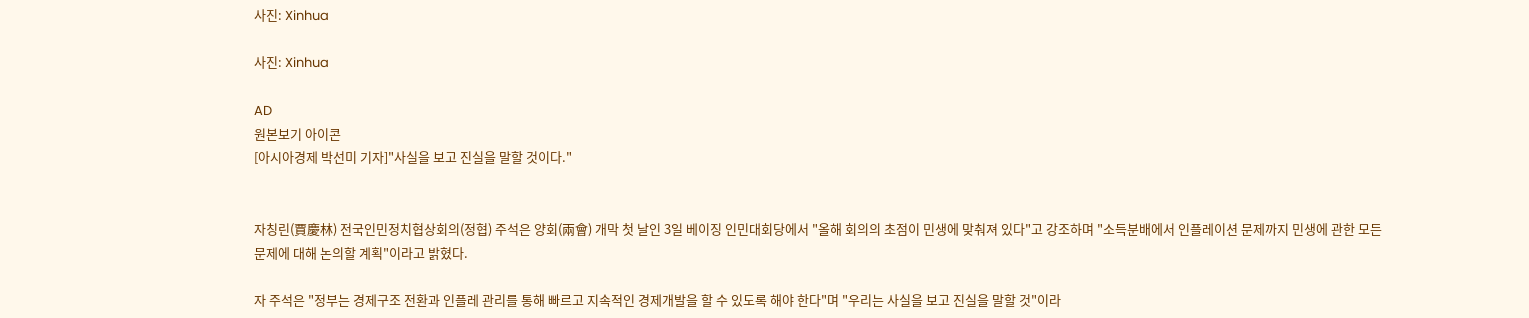사진: Xinhua

사진: Xinhua

AD
원본보기 아이콘
[아시아경제 박선미 기자]"사실을 보고 진실을 말할 것이다."


자칭린(賈慶林) 전국인민정치협상회의(정협) 주석은 양회(兩會) 개막 첫 날인 3일 베이징 인민대회당에서 "올해 회의의 초점이 민생에 맞춰져 있다"고 강조하며 "소득분배에서 인플레이션 문제까지 민생에 관한 모든 문제에 대해 논의할 계획"이라고 밝혔다.

자 주석은 "정부는 경제구조 전환과 인플레 관리를 통해 빠르고 지속적인 경제개발을 할 수 있도록 해야 한다"며 "우리는 사실을 보고 진실을 말할 것"이라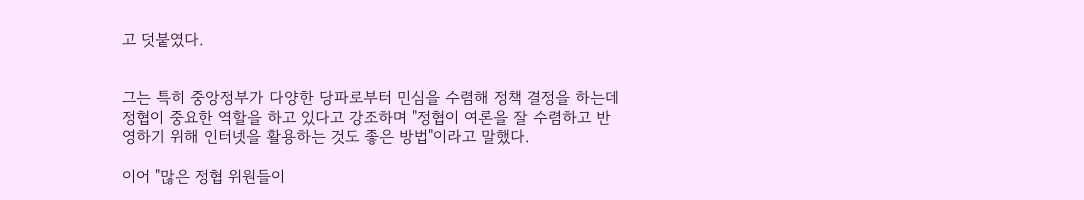고 덧붙였다.


그는 특히 중앙정부가 다양한 당파로부터 민심을 수렴해 정책 결정을 하는데 정협이 중요한 역할을 하고 있다고 강조하며 "정협이 여론을 잘 수렴하고 반영하기 위해 인터넷을 활용하는 것도 좋은 방법"이라고 말했다.

이어 "많은 정협 위원들이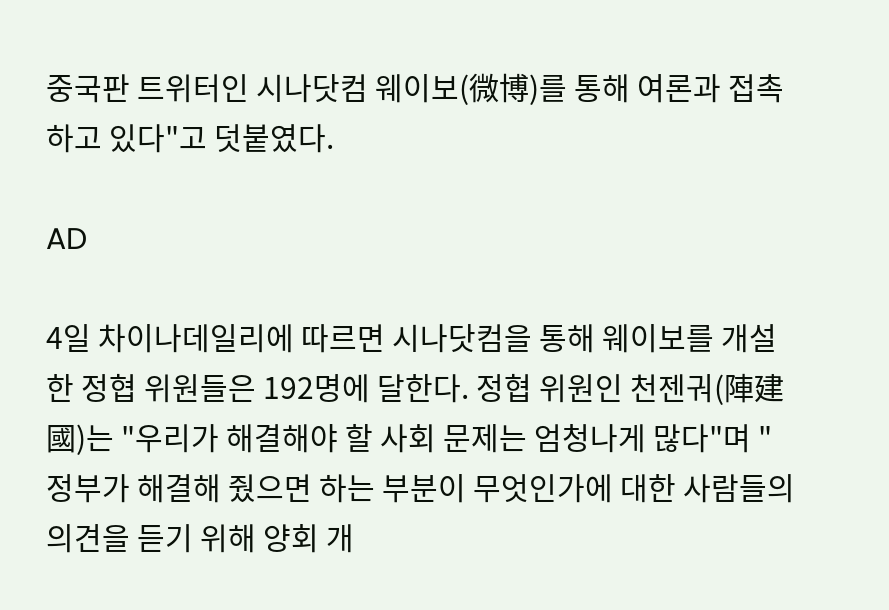중국판 트위터인 시나닷컴 웨이보(微博)를 통해 여론과 접촉하고 있다"고 덧붙였다.

AD

4일 차이나데일리에 따르면 시나닷컴을 통해 웨이보를 개설한 정협 위원들은 192명에 달한다. 정협 위원인 천젠궈(陣建國)는 "우리가 해결해야 할 사회 문제는 엄청나게 많다"며 "정부가 해결해 줬으면 하는 부분이 무엇인가에 대한 사람들의 의견을 듣기 위해 양회 개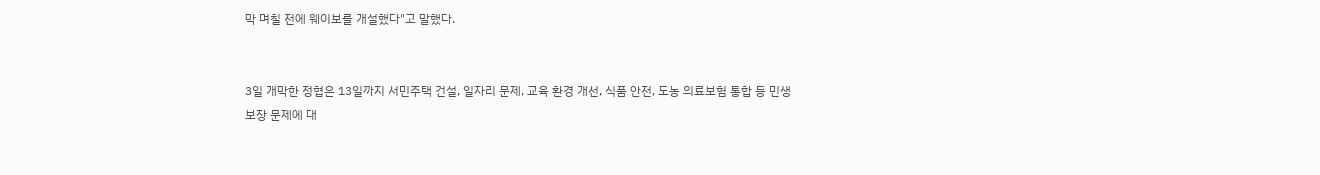막 며칠 전에 웨이보를 개설했다"고 말했다.


3일 개막한 정협은 13일까지 서민주택 건설, 일자리 문제, 교육 환경 개선, 식품 안전, 도농 의료보험 통합 등 민생 보장 문제에 대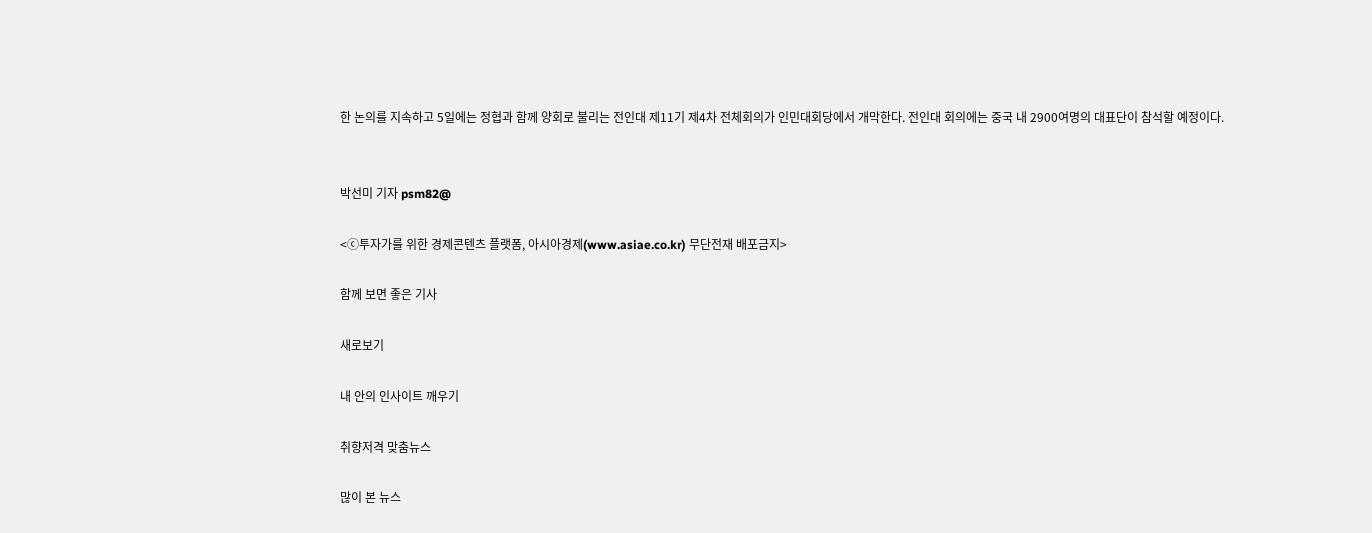한 논의를 지속하고 5일에는 정협과 함께 양회로 불리는 전인대 제11기 제4차 전체회의가 인민대회당에서 개막한다. 전인대 회의에는 중국 내 2900여명의 대표단이 참석할 예정이다.


박선미 기자 psm82@

<ⓒ투자가를 위한 경제콘텐츠 플랫폼, 아시아경제(www.asiae.co.kr) 무단전재 배포금지>

함께 보면 좋은 기사

새로보기

내 안의 인사이트 깨우기

취향저격 맞춤뉴스

많이 본 뉴스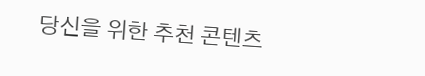당신을 위한 추천 콘텐츠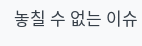놓칠 수 없는 이슈